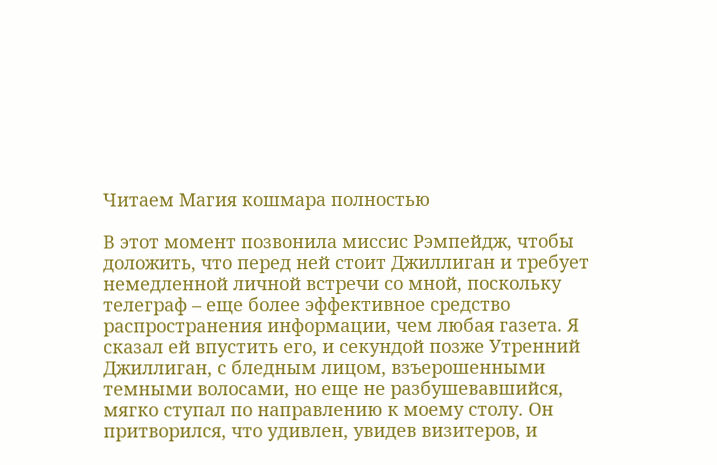Читаем Магия кошмара полностью

В этот момент позвонила миссис Рэмпейдж, чтобы доложить, что перед ней стоит Джиллиган и требует немедленной личной встречи со мной, поскольку телеграф – еще более эффективное средство распространения информации, чем любая газета. Я сказал ей впустить его, и секундой позже Утренний Джиллиган, с бледным лицом, взъерошенными темными волосами, но еще не разбушевавшийся, мягко ступал по направлению к моему столу. Он притворился, что удивлен, увидев визитеров, и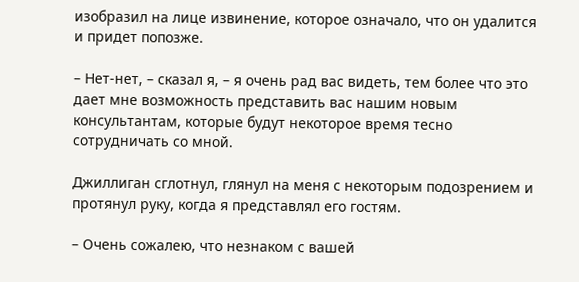изобразил на лице извинение, которое означало, что он удалится и придет попозже.

– Нет-нет, – сказал я, – я очень рад вас видеть, тем более что это дает мне возможность представить вас нашим новым консультантам, которые будут некоторое время тесно сотрудничать со мной.

Джиллиган сглотнул, глянул на меня с некоторым подозрением и протянул руку, когда я представлял его гостям.

– Очень сожалею, что незнаком с вашей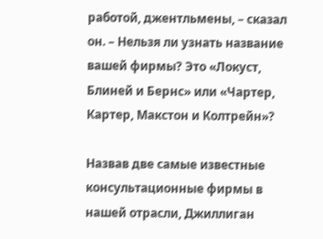работой, джентльмены, – сказал он. – Нельзя ли узнать название вашей фирмы? Это «Локуст, Блиней и Бернс» или «Чартер, Картер, Макстон и Колтрейн»?

Назвав две самые известные консультационные фирмы в нашей отрасли, Джиллиган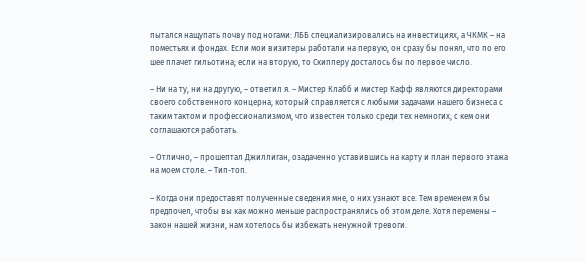пытался нащупать почву под ногами: ЛББ специализировались на инвестициях, а ЧКМК – на поместьях и фондах. Если мои визитеры работали на первую, он сразу бы понял, что по его шее плачет гильотина; если на вторую, то Скипперу досталось бы по первое число.

– Ни на ту, ни на другую, – ответил я. – Мистер Клабб и мистер Кафф являются директорами своего собственного концерна, который справляется с любыми задачами нашего бизнеса с таким тактом и профессионализмом, что известен только среди тех немногих, с кем они соглашаются работать.

– Отлично, – прошептал Джиллиган, озадаченно уставившись на карту и план первого этажа на моем столе. – Тип-топ.

– Когда они предоставят полученные сведения мне, о них узнают все. Тем временем я бы предпочел, чтобы вы как можно меньше распространялись об этом деле. Хотя перемены – закон нашей жизни, нам хотелось бы избежать ненужной тревоги.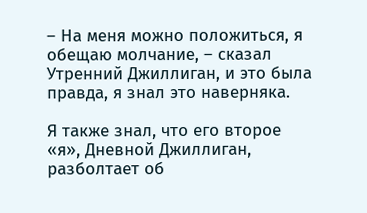– На меня можно положиться, я обещаю молчание, – сказал Утренний Джиллиган, и это была правда, я знал это наверняка.

Я также знал, что его второе «я», Дневной Джиллиган, разболтает об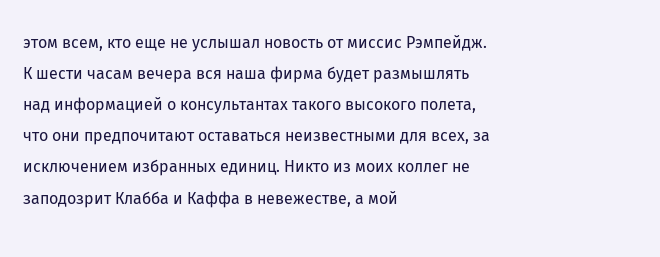этом всем, кто еще не услышал новость от миссис Рэмпейдж. К шести часам вечера вся наша фирма будет размышлять над информацией о консультантах такого высокого полета, что они предпочитают оставаться неизвестными для всех, за исключением избранных единиц. Никто из моих коллег не заподозрит Клабба и Каффа в невежестве, а мой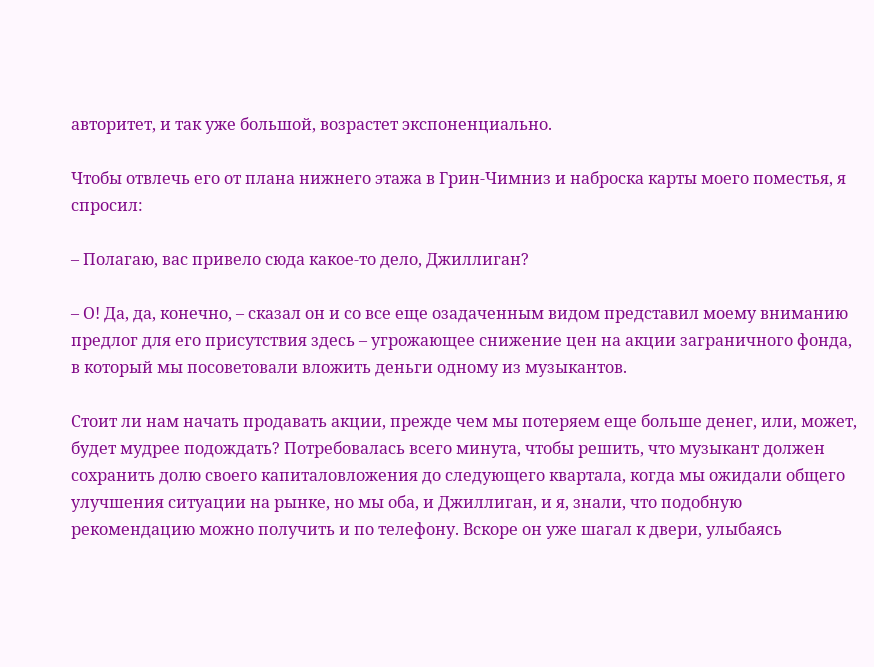авторитет, и так уже большой, возрастет экспоненциально.

Чтобы отвлечь его от плана нижнего этажа в Грин-Чимниз и наброска карты моего поместья, я спросил:

– Полагаю, вас привело сюда какое-то дело, Джиллиган?

– О! Да, да, конечно, – сказал он и со все еще озадаченным видом представил моему вниманию предлог для его присутствия здесь – угрожающее снижение цен на акции заграничного фонда, в который мы посоветовали вложить деньги одному из музыкантов.

Стоит ли нам начать продавать акции, прежде чем мы потеряем еще больше денег, или, может, будет мудрее подождать? Потребовалась всего минута, чтобы решить, что музыкант должен сохранить долю своего капиталовложения до следующего квартала, когда мы ожидали общего улучшения ситуации на рынке, но мы оба, и Джиллиган, и я, знали, что подобную рекомендацию можно получить и по телефону. Вскоре он уже шагал к двери, улыбаясь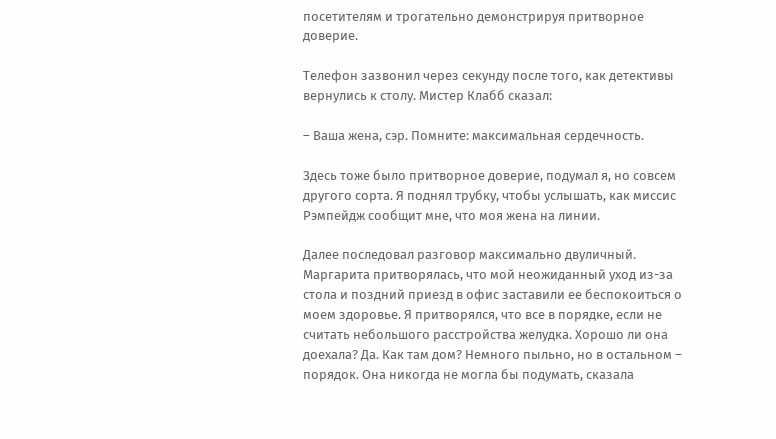посетителям и трогательно демонстрируя притворное доверие.

Телефон зазвонил через секунду после того, как детективы вернулись к столу. Мистер Клабб сказал:

– Ваша жена, сэр. Помните: максимальная сердечность.

Здесь тоже было притворное доверие, подумал я, но совсем другого сорта. Я поднял трубку, чтобы услышать, как миссис Рэмпейдж сообщит мне, что моя жена на линии.

Далее последовал разговор максимально двуличный. Маргарита притворялась, что мой неожиданный уход из-за стола и поздний приезд в офис заставили ее беспокоиться о моем здоровье. Я притворялся, что все в порядке, если не считать небольшого расстройства желудка. Хорошо ли она доехала? Да. Как там дом? Немного пыльно, но в остальном – порядок. Она никогда не могла бы подумать, сказала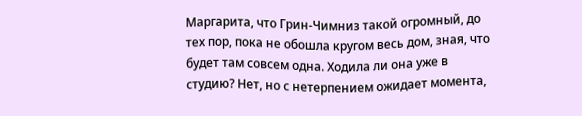Маргарита, что Грин-Чимниз такой огромный, до тех пор, пока не обошла кругом весь дом, зная, что будет там совсем одна. Ходила ли она уже в студию? Нет, но с нетерпением ожидает момента,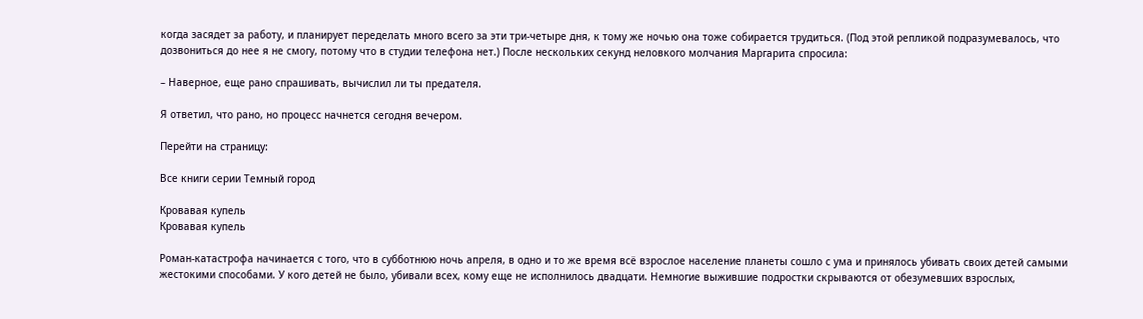когда засядет за работу, и планирует переделать много всего за эти три-четыре дня, к тому же ночью она тоже собирается трудиться. (Под этой репликой подразумевалось, что дозвониться до нее я не смогу, потому что в студии телефона нет.) После нескольких секунд неловкого молчания Маргарита спросила:

– Наверное, еще рано спрашивать, вычислил ли ты предателя.

Я ответил, что рано, но процесс начнется сегодня вечером.

Перейти на страницу:

Все книги серии Темный город

Кровавая купель
Кровавая купель

Роман-катастрофа начинается с того, что в субботнюю ночь апреля, в одно и то же время всё взрослое население планеты сошло с ума и принялось убивать своих детей самыми жестокими способами. У кого детей не было, убивали всех, кому еще не исполнилось двадцати. Немногие выжившие подростки скрываются от обезумевших взрослых,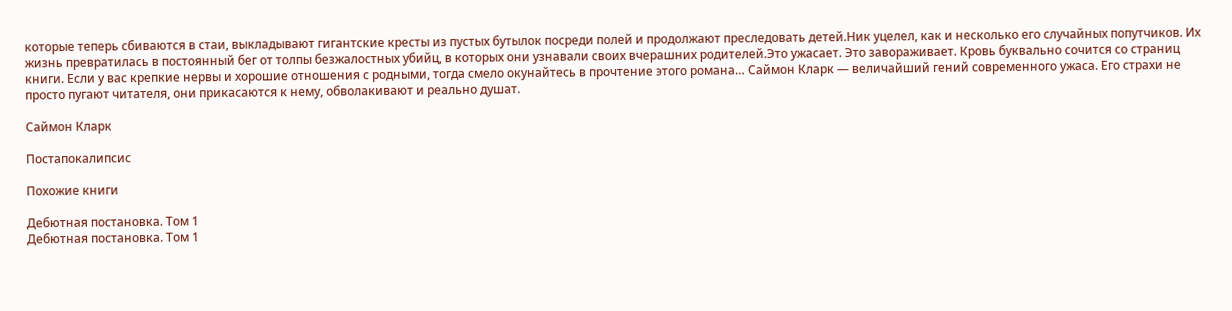которые теперь сбиваются в стаи, выкладывают гигантские кресты из пустых бутылок посреди полей и продолжают преследовать детей.Ник уцелел, как и несколько его случайных попутчиков. Их жизнь превратилась в постоянный бег от толпы безжалостных убийц, в которых они узнавали своих вчерашних родителей.Это ужасает. Это завораживает. Кровь буквально сочится со страниц книги. Если у вас крепкие нервы и хорошие отношения с родными, тогда смело окунайтесь в прочтение этого романа… Саймон Кларк — величайший гений современного ужаса. Его страхи не просто пугают читателя, они прикасаются к нему, обволакивают и реально душат.

Саймон Кларк

Постапокалипсис

Похожие книги

Дебютная постановка. Том 1
Дебютная постановка. Том 1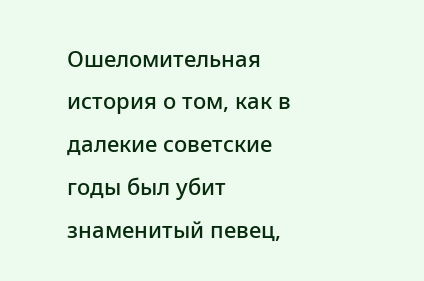Ошеломительная история о том, как в далекие советские годы был убит знаменитый певец,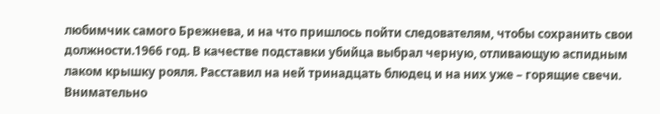любимчик самого Брежнева, и на что пришлось пойти следователям, чтобы сохранить свои должности.1966 год. В качестве подставки убийца выбрал черную, отливающую аспидным лаком крышку рояля. Расставил на ней тринадцать блюдец и на них уже – горящие свечи. Внимательно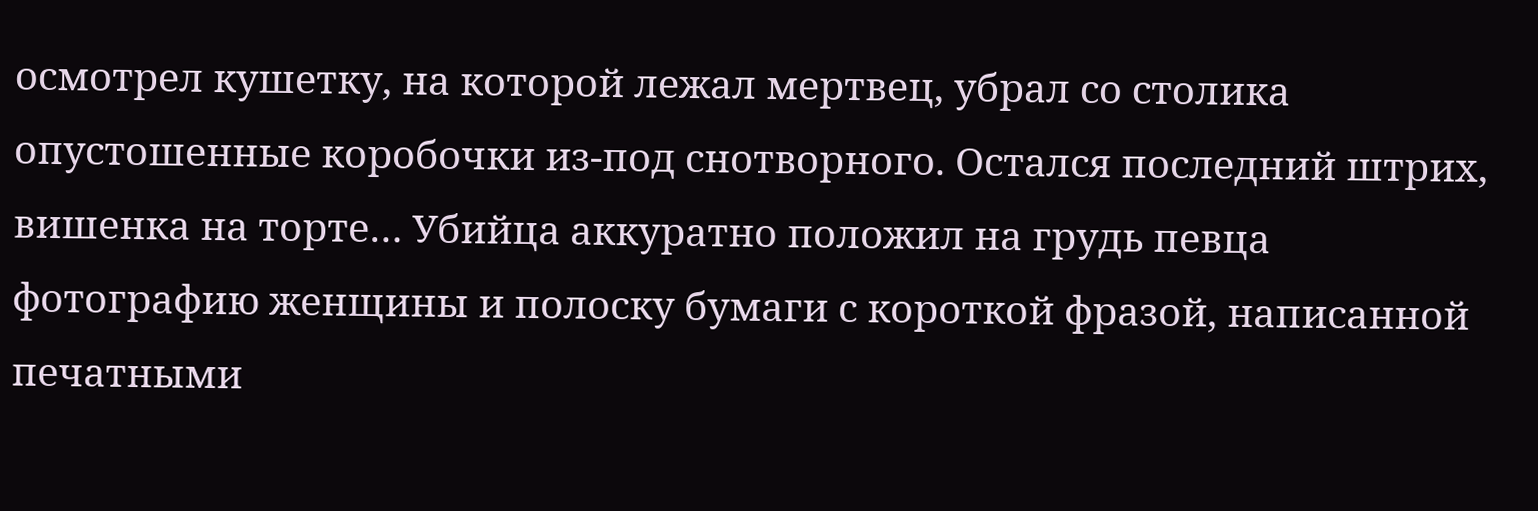осмотрел кушетку, на которой лежал мертвец, убрал со столика опустошенные коробочки из-под снотворного. Остался последний штрих, вишенка на торте… Убийца аккуратно положил на грудь певца фотографию женщины и полоску бумаги с короткой фразой, написанной печатными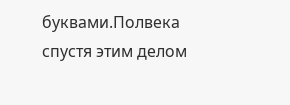буквами.Полвека спустя этим делом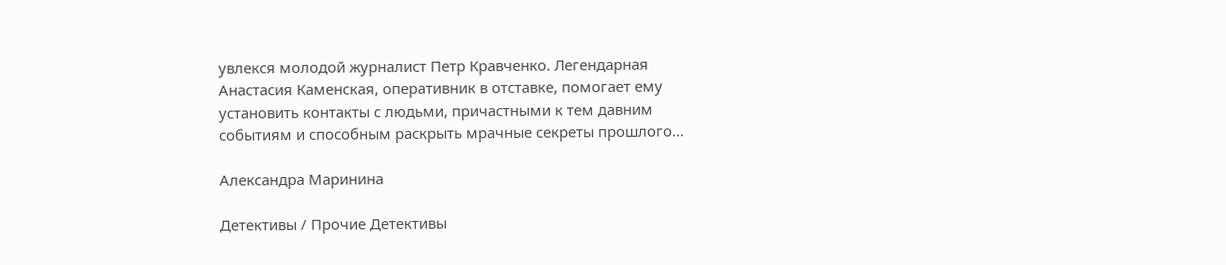увлекся молодой журналист Петр Кравченко. Легендарная Анастасия Каменская, оперативник в отставке, помогает ему установить контакты с людьми, причастными к тем давним событиям и способным раскрыть мрачные секреты прошлого…

Александра Маринина

Детективы / Прочие Детективы